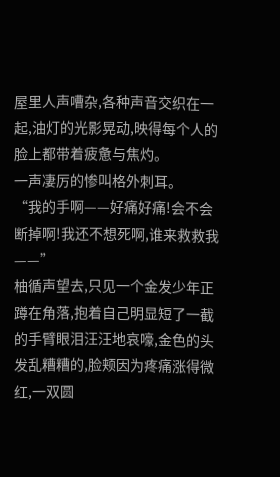屋里人声嘈杂,各种声音交织在一起,油灯的光影晃动,映得每个人的脸上都带着疲惫与焦灼。
一声凄厉的惨叫格外刺耳。
“我的手啊——好痛好痛!会不会断掉啊!我还不想死啊,谁来救救我——”
柚循声望去,只见一个金发少年正蹲在角落,抱着自己明显短了一截的手臂眼泪汪汪地哀嚎,金色的头发乱糟糟的,脸颊因为疼痛涨得微红,一双圆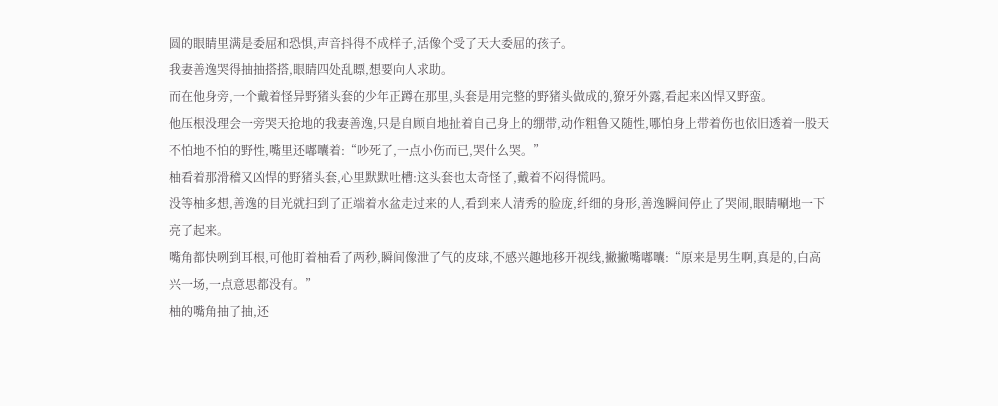圆的眼睛里满是委屈和恐惧,声音抖得不成样子,活像个受了天大委屈的孩子。
我妻善逸哭得抽抽搭搭,眼睛四处乱瞟,想要向人求助。
而在他身旁,一个戴着怪异野猪头套的少年正蹲在那里,头套是用完整的野猪头做成的,獠牙外露,看起来凶悍又野蛮。
他压根没理会一旁哭天抢地的我妻善逸,只是自顾自地扯着自己身上的绷带,动作粗鲁又随性,哪怕身上带着伤也依旧透着一股天不怕地不怕的野性,嘴里还嘟囔着:“吵死了,一点小伤而已,哭什么哭。”
柚看着那滑稽又凶悍的野猪头套,心里默默吐槽:这头套也太奇怪了,戴着不闷得慌吗。
没等柚多想,善逸的目光就扫到了正端着水盆走过来的人,看到来人清秀的脸庞,纤细的身形,善逸瞬间停止了哭闹,眼睛唰地一下亮了起来。
嘴角都快咧到耳根,可他盯着柚看了两秒,瞬间像泄了气的皮球,不感兴趣地移开视线,撇撇嘴嘟囔:“原来是男生啊,真是的,白高兴一场,一点意思都没有。”
柚的嘴角抽了抽,还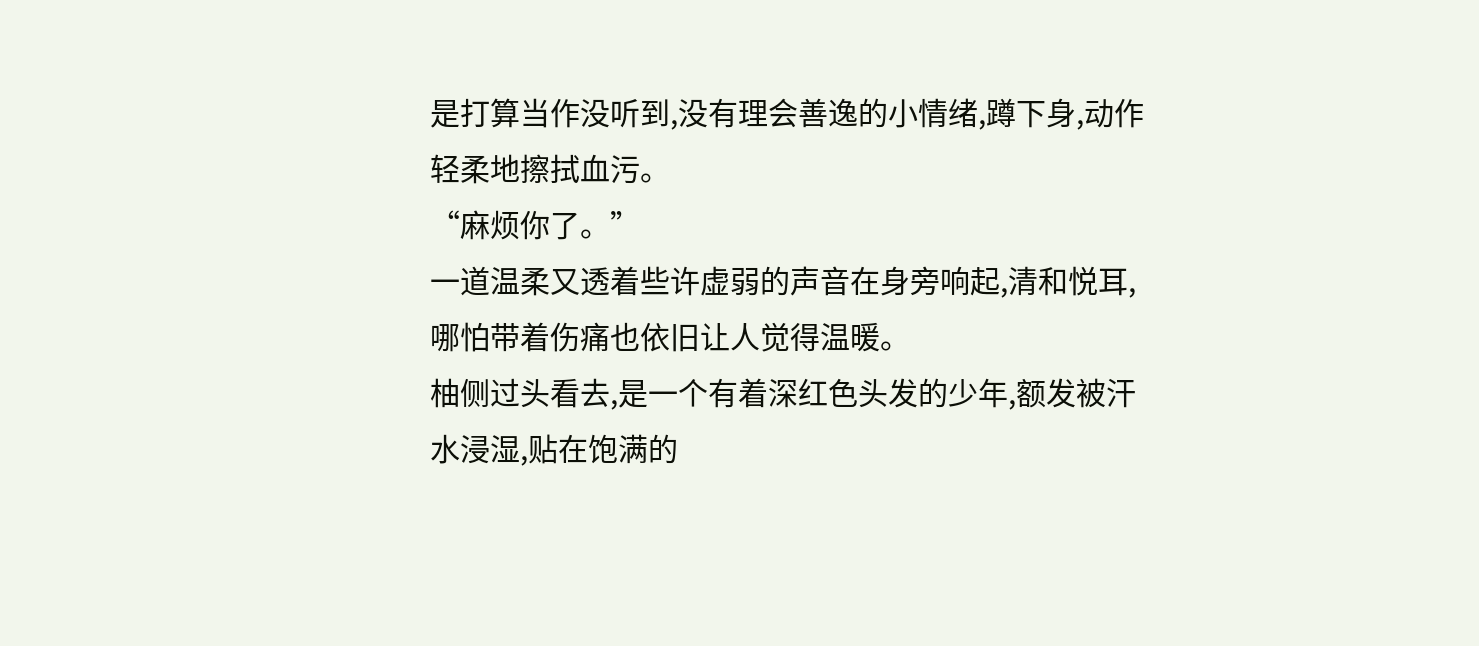是打算当作没听到,没有理会善逸的小情绪,蹲下身,动作轻柔地擦拭血污。
“麻烦你了。”
一道温柔又透着些许虚弱的声音在身旁响起,清和悦耳,哪怕带着伤痛也依旧让人觉得温暖。
柚侧过头看去,是一个有着深红色头发的少年,额发被汗水浸湿,贴在饱满的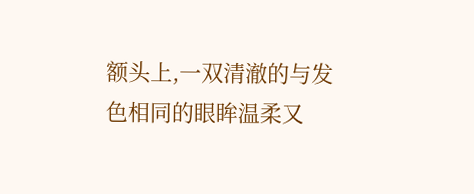额头上,一双清澈的与发色相同的眼眸温柔又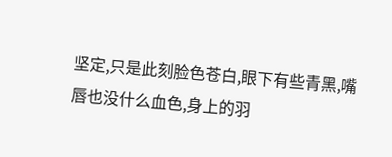坚定,只是此刻脸色苍白,眼下有些青黑,嘴唇也没什么血色,身上的羽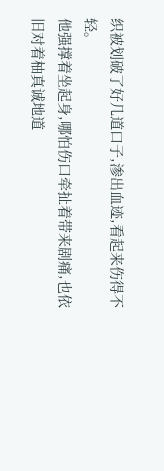织被划破了好几道口子,渗出血迹,看起来伤得不轻。
他强撑着坐起身,哪怕伤口牵扯着带来剧痛,也依旧对着柚真诚地道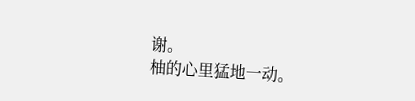谢。
柚的心里猛地一动。